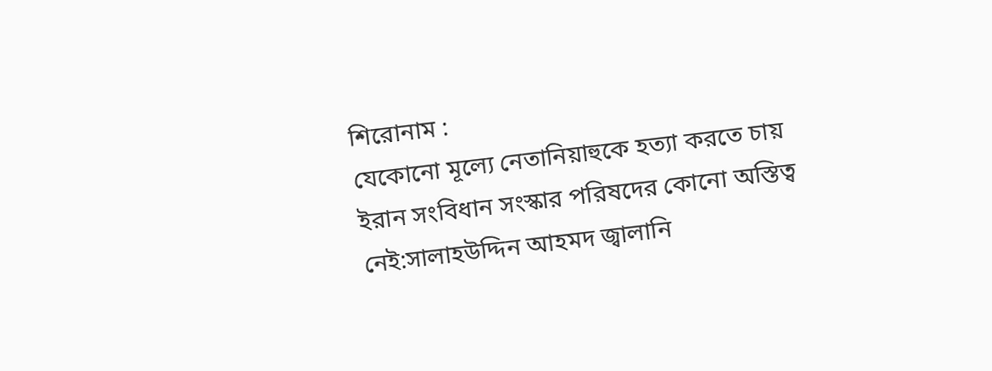শিরোনাম :
যেকোনো মূল্যে নেতানিয়াহুকে হত্যা করতে চায় ইরান সংবিধান সংস্কার পরিষদের কোনো অস্তিত্ব নেই:সালাহউদ্দিন আহমদ জ্বালানি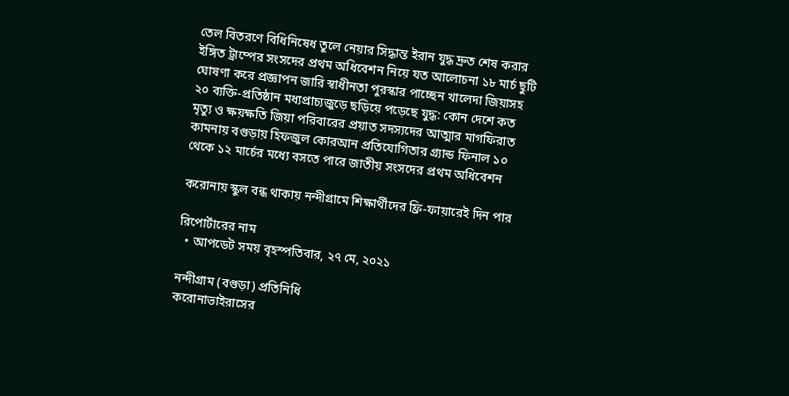তেল বিতরণে বিধিনিষেধ তুলে নেয়ার সিদ্ধান্ত ইরান যুদ্ধ দ্রুত শেষ করার ইঙ্গিত ট্রাম্পের সংসদের প্রথম অধিবেশন নিয়ে যত আলোচনা ১৮ মার্চ ছুটি ঘোষণা করে প্রজ্ঞাপন জারি স্বাধীনতা পুরস্কার পাচ্ছেন খালেদা জিয়াসহ ২০ ব্যক্তি-প্রতিষ্ঠান মধ্যপ্রাচ্যজুড়ে ছড়িয়ে পড়েছে যুদ্ধ: কোন দেশে কত মৃত্যু ও ক্ষয়ক্ষতি জিয়া পরিবারের প্রয়াত সদস্যদের আত্মার মাগফিরাত কামনায় বগুড়ায় হিফজুল কোরআন প্রতিযোগিতার গ্র্যান্ড ফিনাল ১০ থেকে ১২ মার্চের মধ্যে বসতে পারে জাতীয় সংসদের প্রথম অধিবেশন

করোনায় স্কুল বন্ধ থাকায় নন্দীগ্রামে শিক্ষার্থীদের ফ্রি-ফায়ারেই দিন পার

রিপোর্টারের নাম
  • আপডেট সময় বৃহস্পতিবার, ২৭ মে, ২০২১

নন্দীগ্রাম (বগুড়া) প্রতিনিধি
করোনাভাইরাসের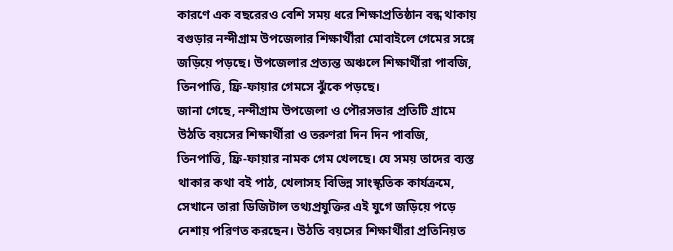কারণে এক বছরেরও বেশি সময় ধরে শিক্ষাপ্রতিষ্ঠান বন্ধ থাকায় বগুড়ার নন্দীগ্রাম উপজেলার শিক্ষার্থীরা মোবাইলে গেমের সঙ্গে জড়িয়ে পড়ছে। উপজেলার প্রত্যন্ত অঞ্চলে শিক্ষার্থীরা পাবজি, তিনপাত্তি, ফ্রি-ফায়ার গেমসে ঝুঁকে পড়ছে।
জানা গেছে, নন্দীগ্রাম উপজেলা ও পৌরসভার প্রতিটি গ্রামে উঠতি বয়সের শিক্ষার্থীরা ও তরুণরা দিন দিন পাবজি, তিনপাত্তি, ফ্রি-ফায়ার নামক গেম খেলছে। যে সময় তাদের ব্যস্ত থাকার কথা বই পাঠ, খেলাসহ বিভিন্ন সাংস্কৃতিক কার্যক্রমে, সেখানে তারা ডিজিটাল তথ্যপ্রযুক্তির এই যুগে জড়িয়ে পড়ে নেশায় পরিণত করছেন। উঠতি বয়সের শিক্ষার্থীরা প্রতিনিয়ত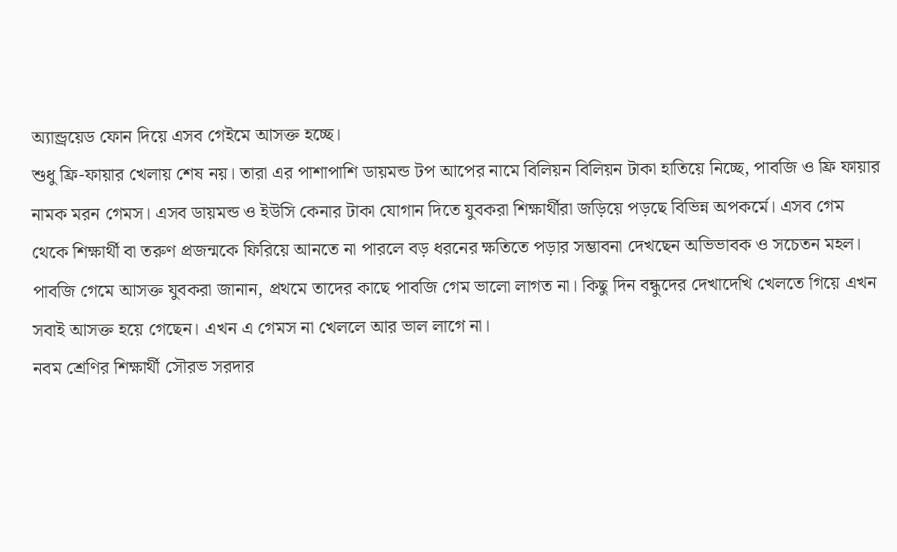অ্যান্ড্রয়েড ফোন দিয়ে এসব গেইমে আসক্ত হচ্ছে।
শুধু ফ্রি-ফায়ার খেলায় শেষ নয়। তারা এর পাশাপাশি ডায়মন্ড টপ আপের নামে বিলিয়ন বিলিয়ন টাকা হাতিয়ে নিচ্ছে, পাবজি ও ফ্রি ফায়ার নামক মরন গেমস। এসব ডায়মন্ড ও ইউসি কেনার টাকা যোগান দিতে যুবকরা শিক্ষার্থীরা জড়িয়ে পড়ছে বিভিন্ন অপকর্মে। এসব গেম থেকে শিক্ষার্থী বা তরুণ প্রজন্মকে ফিরিয়ে আনতে না পারলে বড় ধরনের ক্ষতিতে পড়ার সম্ভাবনা দেখছেন অভিভাবক ও সচেতন মহল।
পাবজি গেমে আসক্ত যুবকরা জানান, প্রথমে তাদের কাছে পাবজি গেম ভালো লাগত না। কিছু দিন বন্ধুদের দেখাদেখি খেলতে গিয়ে এখন সবাই আসক্ত হয়ে গেছেন। এখন এ গেমস না খেললে আর ভাল লাগে না।
নবম শ্রেণির শিক্ষার্থী সৌরভ সরদার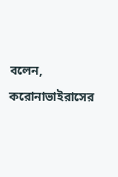বলেন, করোনাভাইরাসের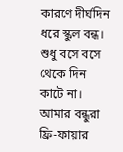কারণে দীর্ঘদিন ধরে স্কুল বন্ধ। শুধু বসে বসে থেকে দিন কাটে না। আমার বন্ধুরা ফ্রি-ফায়ার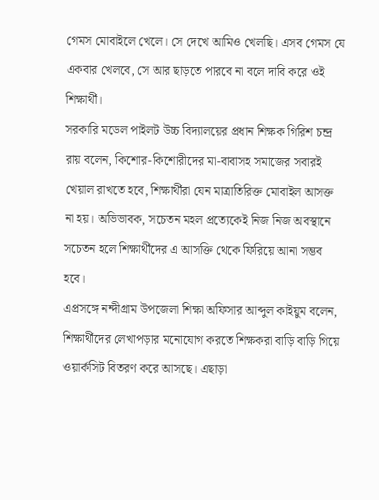গেমস মোবাইলে খেলে। সে দেখে আমিও খেলছি। এসব গেমস যে একবার খেলবে, সে আর ছাড়তে পারবে না বলে দাবি করে ওই শিক্ষার্থী।
সরকারি মডেল পাইলট উচ্চ বিদ্যালয়ের প্রধান শিক্ষক গিরিশ চন্দ্র রায় বলেন, কিশোর-কিশোরীদের মা-বাবাসহ সমাজের সবারই খেয়াল রাখতে হবে, শিক্ষার্থীরা যেন মাত্রাতিরিক্ত মোবাইল আসক্ত না হয়। অভিভাবক, সচেতন মহল প্রত্যেকেই নিজ নিজ অবস্থানে সচেতন হলে শিক্ষার্থীদের এ আসক্তি থেকে ফিরিয়ে আনা সম্ভব হবে।
এপ্রসঙ্গে নন্দীগ্রাম উপজেলা শিক্ষা অফিসার আব্দুল কাইয়ুম বলেন, শিক্ষার্থীদের লেখাপড়ার মনোযোগ করতে শিক্ষকরা বাড়ি বাড়ি গিয়ে ওয়ার্কসিট বিতরণ করে আসছে। এছাড়া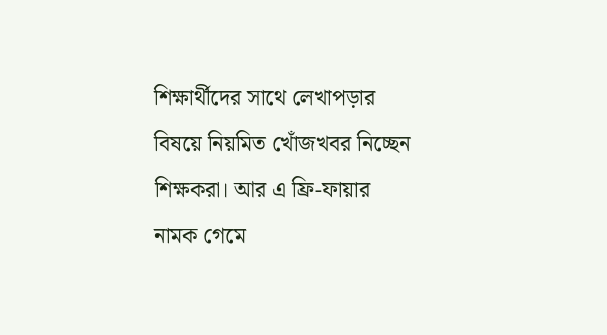শিক্ষার্থীদের সাথে লেখাপড়ার বিষয়ে নিয়মিত খোঁজখবর নিচ্ছেন শিক্ষকরা। আর এ ফ্রি-ফায়ার নামক গেমে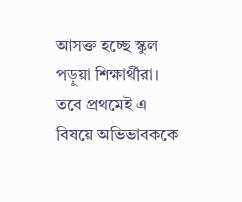আসক্ত হচ্ছে স্কুল পড়ুয়া শিক্ষার্থীরা। তবে প্রথমেই এ বিষয়ে অভিভাবককে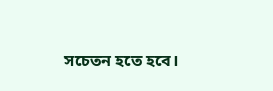সচেতন হতে হবে।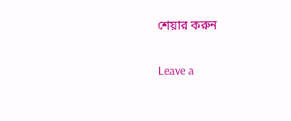শেয়ার করুন

Leave a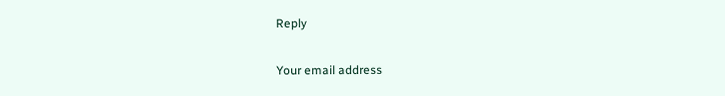Reply

Your email address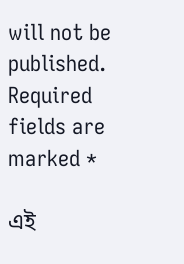will not be published. Required fields are marked *

এই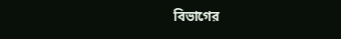বিভাগের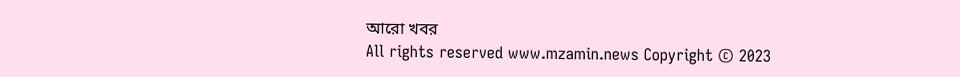আরো খবর
All rights reserved www.mzamin.news Copyright © 2023